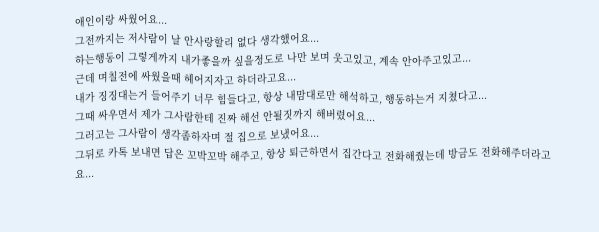애인이랑 싸웠어요...
그전까지는 저사람이 날 안사랑할리 없다 생각했어요...
하는행동이 그렇게까지 내가좋을까 싶을정도로 나만 보며 웃고있고, 계속 안아주고있고...
근데 며칠전에 싸웠을때 헤어지자고 하더라고요...
내가 징징대는거 들어주기 너무 힘들다고, 항상 내맘대로만 해석하고, 행동하는거 지쳤다고...
그때 싸우면서 제가 그사람한테 진짜 해선 안될짓까지 해버렸어요...
그러고는 그사람이 생각좀하자며 절 집으로 보냈어요...
그뒤로 카톡 보내면 답은 꼬박꼬박 해주고, 항상 퇴근하면서 집간다고 전화해줬는데 방금도 전화해주더라고요...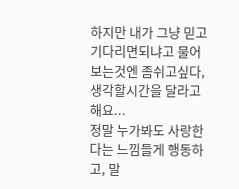하지만 내가 그냥 믿고 기다리면되냐고 물어보는것엔 좀쉬고싶다, 생각할시간을 달라고 해요...
정말 누가봐도 사랑한다는 느낌들게 행동하고, 말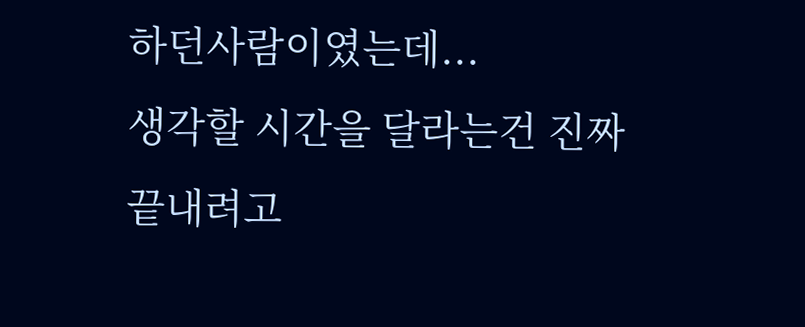하던사람이였는데...
생각할 시간을 달라는건 진짜 끝내려고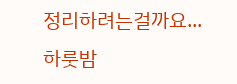정리하려는걸까요...
하룻밤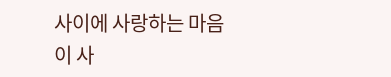사이에 사랑하는 마음이 사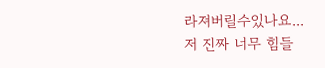라져버릴수있나요...
저 진짜 너무 힘들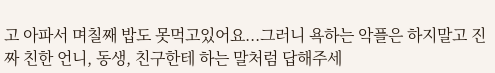고 아파서 며칠째 밥도 못먹고있어요...그러니 욕하는 악플은 하지말고 진짜 친한 언니, 동생, 친구한테 하는 말처럼 답해주세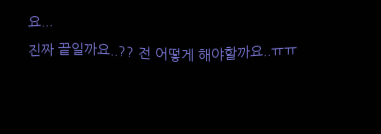요...
진짜 끝일까요..?? 전 어떻게 해야할까요..ㅠㅠ